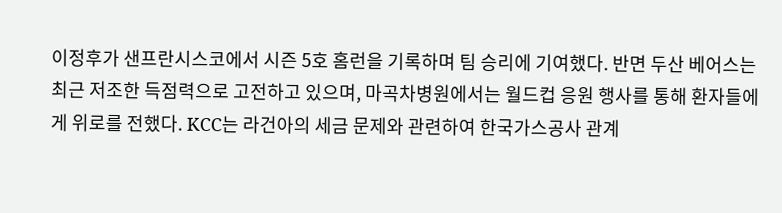이정후가 샌프란시스코에서 시즌 5호 홈런을 기록하며 팀 승리에 기여했다. 반면 두산 베어스는 최근 저조한 득점력으로 고전하고 있으며, 마곡차병원에서는 월드컵 응원 행사를 통해 환자들에게 위로를 전했다. KCC는 라건아의 세금 문제와 관련하여 한국가스공사 관계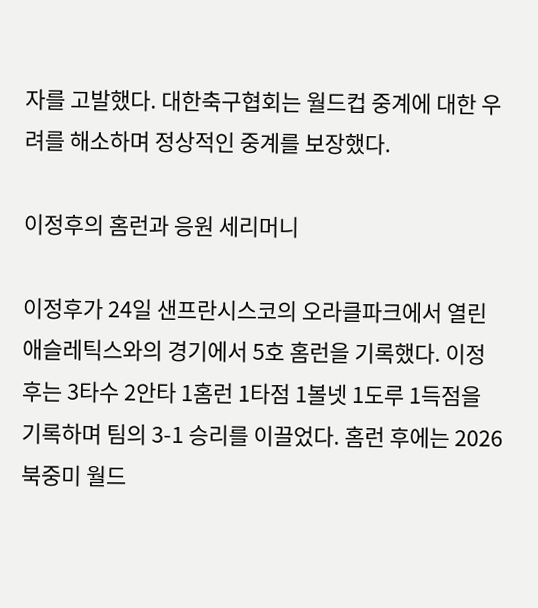자를 고발했다. 대한축구협회는 월드컵 중계에 대한 우려를 해소하며 정상적인 중계를 보장했다.

이정후의 홈런과 응원 세리머니

이정후가 24일 샌프란시스코의 오라클파크에서 열린 애슬레틱스와의 경기에서 5호 홈런을 기록했다. 이정후는 3타수 2안타 1홈런 1타점 1볼넷 1도루 1득점을 기록하며 팀의 3-1 승리를 이끌었다. 홈런 후에는 2026 북중미 월드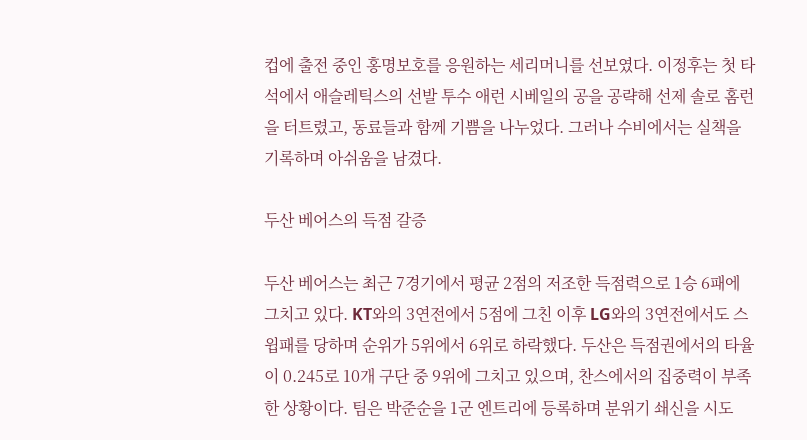컵에 출전 중인 홍명보호를 응원하는 세리머니를 선보였다. 이정후는 첫 타석에서 애슬레틱스의 선발 투수 애런 시베일의 공을 공략해 선제 솔로 홈런을 터트렸고, 동료들과 함께 기쁨을 나누었다. 그러나 수비에서는 실책을 기록하며 아쉬움을 남겼다.

두산 베어스의 득점 갈증

두산 베어스는 최근 7경기에서 평균 2점의 저조한 득점력으로 1승 6패에 그치고 있다. KT와의 3연전에서 5점에 그친 이후 LG와의 3연전에서도 스윕패를 당하며 순위가 5위에서 6위로 하락했다. 두산은 득점권에서의 타율이 0.245로 10개 구단 중 9위에 그치고 있으며, 찬스에서의 집중력이 부족한 상황이다. 팀은 박준순을 1군 엔트리에 등록하며 분위기 쇄신을 시도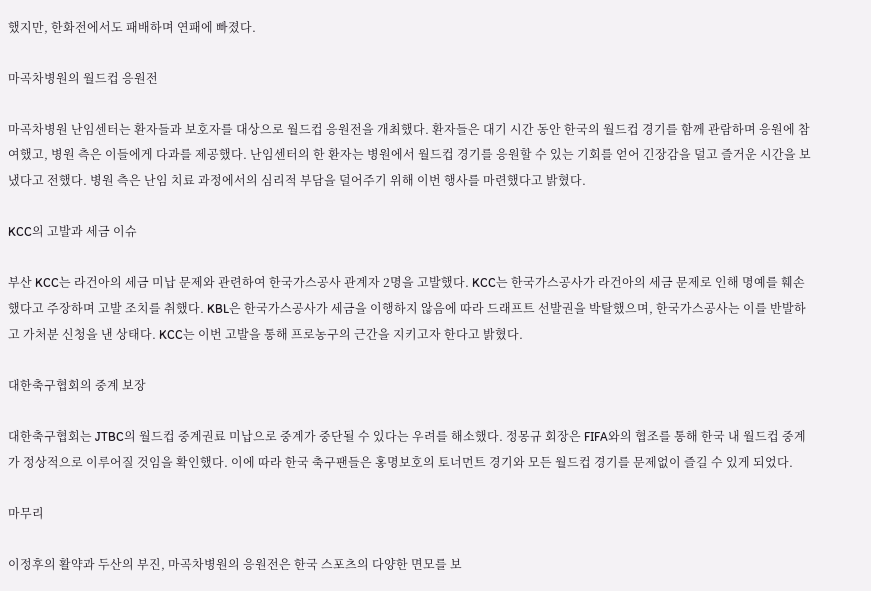했지만, 한화전에서도 패배하며 연패에 빠졌다.

마곡차병원의 월드컵 응원전

마곡차병원 난임센터는 환자들과 보호자를 대상으로 월드컵 응원전을 개최했다. 환자들은 대기 시간 동안 한국의 월드컵 경기를 함께 관람하며 응원에 참여했고, 병원 측은 이들에게 다과를 제공했다. 난임센터의 한 환자는 병원에서 월드컵 경기를 응원할 수 있는 기회를 얻어 긴장감을 덜고 즐거운 시간을 보냈다고 전했다. 병원 측은 난임 치료 과정에서의 심리적 부담을 덜어주기 위해 이번 행사를 마련했다고 밝혔다.

KCC의 고발과 세금 이슈

부산 KCC는 라건아의 세금 미납 문제와 관련하여 한국가스공사 관계자 2명을 고발했다. KCC는 한국가스공사가 라건아의 세금 문제로 인해 명예를 훼손했다고 주장하며 고발 조치를 취했다. KBL은 한국가스공사가 세금을 이행하지 않음에 따라 드래프트 선발권을 박탈했으며, 한국가스공사는 이를 반발하고 가처분 신청을 낸 상태다. KCC는 이번 고발을 통해 프로농구의 근간을 지키고자 한다고 밝혔다.

대한축구협회의 중계 보장

대한축구협회는 JTBC의 월드컵 중계권료 미납으로 중계가 중단될 수 있다는 우려를 해소했다. 정몽규 회장은 FIFA와의 협조를 통해 한국 내 월드컵 중계가 정상적으로 이루어질 것임을 확인했다. 이에 따라 한국 축구팬들은 홍명보호의 토너먼트 경기와 모든 월드컵 경기를 문제없이 즐길 수 있게 되었다.

마무리

이정후의 활약과 두산의 부진, 마곡차병원의 응원전은 한국 스포츠의 다양한 면모를 보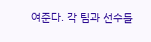여준다. 각 팀과 선수들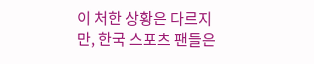이 처한 상황은 다르지만, 한국 스포츠 팬들은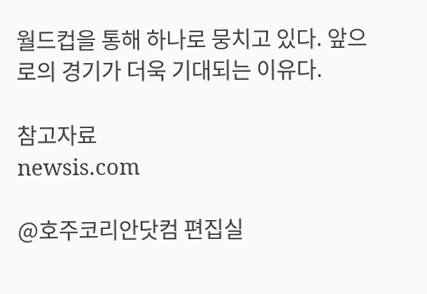월드컵을 통해 하나로 뭉치고 있다. 앞으로의 경기가 더욱 기대되는 이유다.

참고자료
newsis.com

@호주코리안닷컴 편집실